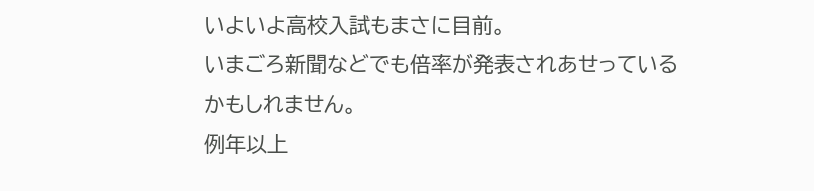いよいよ高校入試もまさに目前。
いまごろ新聞などでも倍率が発表されあせっているかもしれません。
例年以上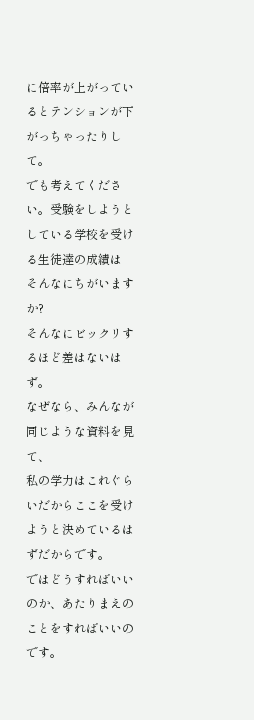に倍率が上がっているとテンションが下がっちゃったりして。
でも考えてください。受験をしようとしている学校を受ける生徒達の成績は
そんなにちがいますか?
そんなにビックリするほど差はないはず。
なぜなら、みんなが同じような資料を見て、
私の学力はこれぐらいだからここを受けようと決めているはずだからです。
ではどうすればいいのか、あたりまえのことをすればいいのです。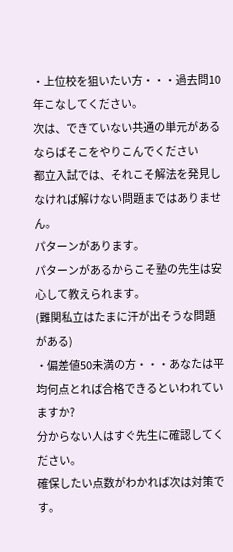・上位校を狙いたい方・・・過去問10年こなしてください。
次は、できていない共通の単元があるならばそこをやりこんでください
都立入試では、それこそ解法を発見しなければ解けない問題まではありません。
パターンがあります。
パターンがあるからこそ塾の先生は安心して教えられます。
(難関私立はたまに汗が出そうな問題がある)
・偏差値50未満の方・・・あなたは平均何点とれば合格できるといわれていますか?
分からない人はすぐ先生に確認してください。
確保したい点数がわかれば次は対策です。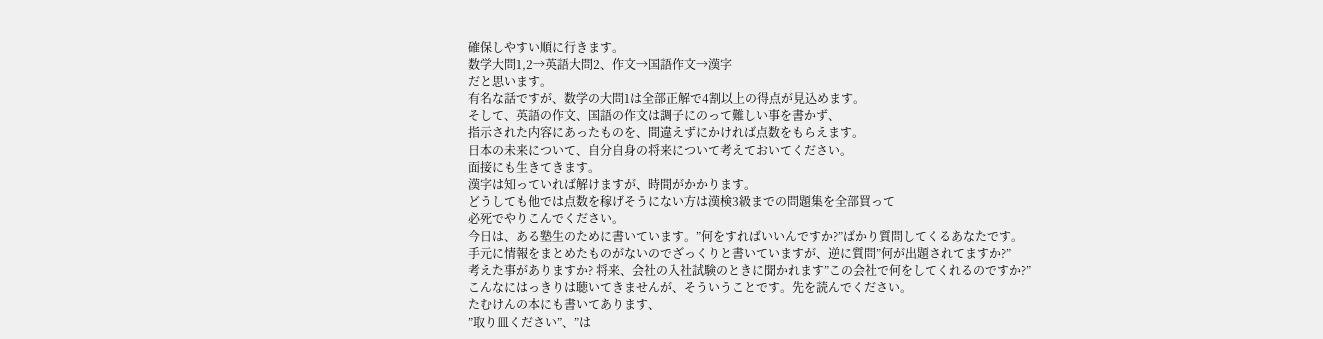確保しやすい順に行きます。
数学大問1,2→英語大問2、作文→国語作文→漢字
だと思います。
有名な話ですが、数学の大問1は全部正解で4割以上の得点が見込めます。
そして、英語の作文、国語の作文は調子にのって難しい事を書かず、
指示された内容にあったものを、間違えずにかければ点数をもらえます。
日本の未来について、自分自身の将来について考えておいてください。
面接にも生きてきます。
漢字は知っていれば解けますが、時間がかかります。
どうしても他では点数を稼げそうにない方は漢検3級までの問題集を全部買って
必死でやりこんでください。
今日は、ある塾生のために書いています。”何をすればいいんですか?”ばかり質問してくるあなたです。
手元に情報をまとめたものがないのでざっくりと書いていますが、逆に質問”何が出題されてますか?”
考えた事がありますか? 将来、会社の入社試験のときに聞かれます”この会社で何をしてくれるのですか?”
こんなにはっきりは聴いてきませんが、そういうことです。先を読んでください。
たむけんの本にも書いてあります、
”取り皿ください”、”は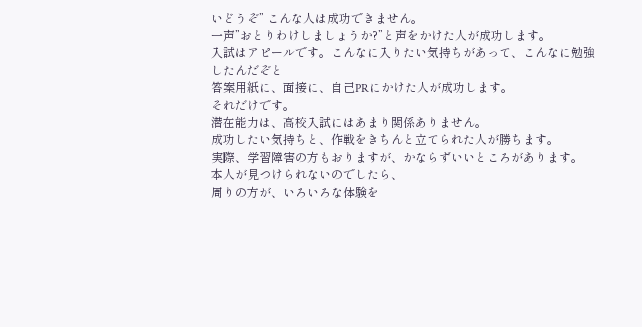いどうぞ” こんな人は成功できません。
一声”おとりわけしましょうか?”と声をかけた人が成功します。
入試はアピールです。こんなに入りたい気持ちがあって、こんなに勉強したんだぞと
答案用紙に、面接に、自己PRにかけた人が成功します。
それだけです。
潜在能力は、高校入試にはあまり関係ありません。
成功したい気持ちと、作戦をきちんと立てられた人が勝ちます。
実際、学習障害の方もおりますが、かならずいいところがあります。
本人が見つけられないのでしたら、
周りの方が、いろいろな体験を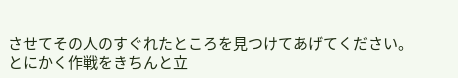させてその人のすぐれたところを見つけてあげてください。
とにかく作戦をきちんと立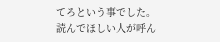てろという事でした。
読んでほしい人が呼ん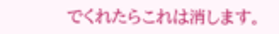でくれたらこれは消します。